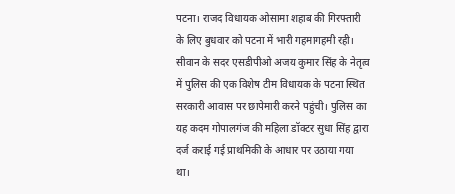पटना। राजद विधायक ओसामा शहाब की गिरफ्तारी के लिए बुधवार को पटना में भारी गहमागहमी रही। सीवान के सदर एसडीपीओ अजय कुमार सिंह के नेतृत्व में पुलिस की एक विशेष टीम विधायक के पटना स्थित सरकारी आवास पर छापेमारी करने पहुंची। पुलिस का यह कदम गोपालगंज की महिला डॉक्टर सुधा सिंह द्वारा दर्ज कराई गई प्राथमिकी के आधार पर उठाया गया था।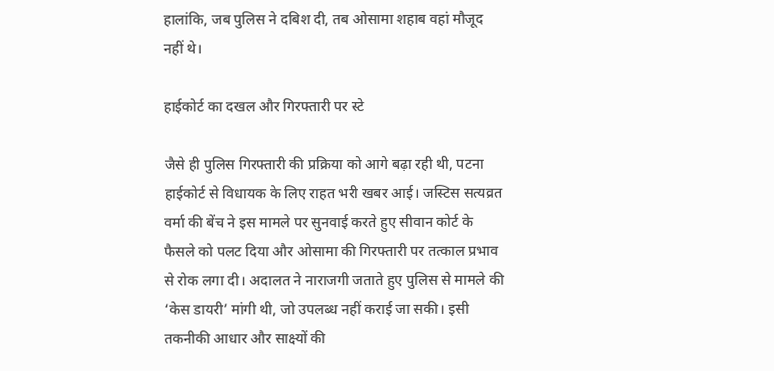हालांकि, जब पुलिस ने दबिश दी, तब ओसामा शहाब वहां मौजूद नहीं थे।

हाईकोर्ट का दखल और गिरफ्तारी पर स्टे

जैसे ही पुलिस गिरफ्तारी की प्रक्रिया को आगे बढ़ा रही थी, पटना हाईकोर्ट से विधायक के लिए राहत भरी खबर आई। जस्टिस सत्यव्रत वर्मा की बेंच ने इस मामले पर सुनवाई करते हुए सीवान कोर्ट के फैसले को पलट दिया और ओसामा की गिरफ्तारी पर तत्काल प्रभाव से रोक लगा दी। अदालत ने नाराजगी जताते हुए पुलिस से मामले की ‘केस डायरी’ मांगी थी, जो उपलब्ध नहीं कराई जा सकी। इसी तकनीकी आधार और साक्ष्यों की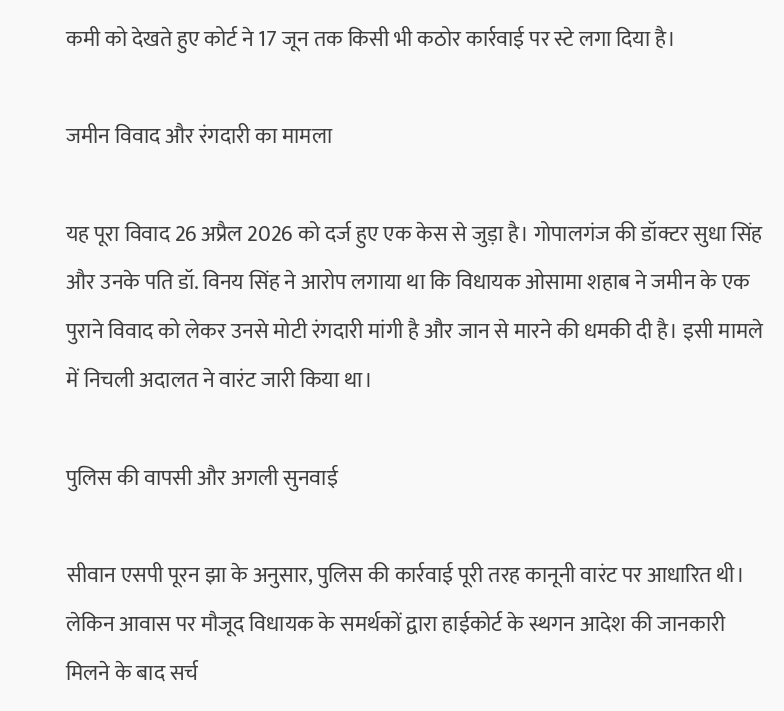कमी को देखते हुए कोर्ट ने 17 जून तक किसी भी कठोर कार्रवाई पर स्टे लगा दिया है।

जमीन विवाद और रंगदारी का मामला

यह पूरा विवाद 26 अप्रैल 2026 को दर्ज हुए एक केस से जुड़ा है। गोपालगंज की डॉक्टर सुधा सिंह और उनके पति डॉ. विनय सिंह ने आरोप लगाया था कि विधायक ओसामा शहाब ने जमीन के एक पुराने विवाद को लेकर उनसे मोटी रंगदारी मांगी है और जान से मारने की धमकी दी है। इसी मामले में निचली अदालत ने वारंट जारी किया था।

पुलिस की वापसी और अगली सुनवाई

सीवान एसपी पूरन झा के अनुसार, पुलिस की कार्रवाई पूरी तरह कानूनी वारंट पर आधारित थी। लेकिन आवास पर मौजूद विधायक के समर्थकों द्वारा हाईकोर्ट के स्थगन आदेश की जानकारी मिलने के बाद सर्च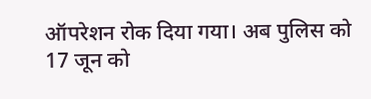ऑपरेशन रोक दिया गया। अब पुलिस को 17 जून को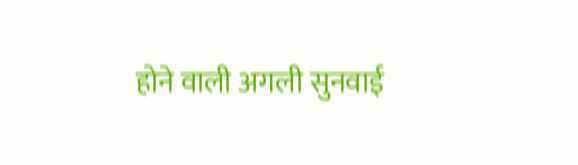होने वाली अगली सुनवाई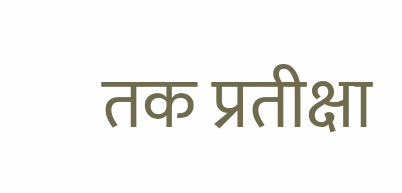तक प्रतीक्षा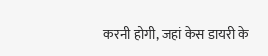करनी होगी, जहां केस डायरी के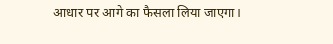आधार पर आगे का फैसला लिया जाएगा।